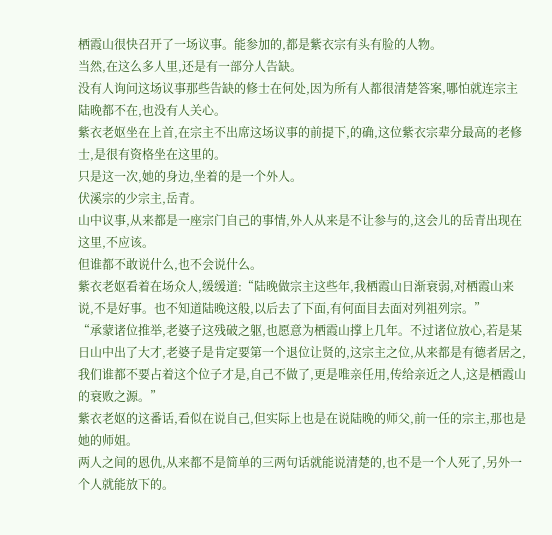栖霞山很快召开了一场议事。能参加的,都是紫衣宗有头有脸的人物。
当然,在这么多人里,还是有一部分人告缺。
没有人询问这场议事那些告缺的修士在何处,因为所有人都很清楚答案,哪怕就连宗主陆晚都不在,也没有人关心。
紫衣老妪坐在上首,在宗主不出席这场议事的前提下,的确,这位紫衣宗辈分最高的老修士,是很有资格坐在这里的。
只是这一次,她的身边,坐着的是一个外人。
伏溪宗的少宗主,岳青。
山中议事,从来都是一座宗门自己的事情,外人从来是不让参与的,这会儿的岳青出现在这里,不应该。
但谁都不敢说什么,也不会说什么。
紫衣老妪看着在场众人,缓缓道:“陆晚做宗主这些年,我栖霞山日渐衰弱,对栖霞山来说,不是好事。也不知道陆晚这般,以后去了下面,有何面目去面对列祖列宗。”
“承蒙诸位推举,老婆子这残破之躯,也愿意为栖霞山撑上几年。不过诸位放心,若是某日山中出了大才,老婆子是肯定要第一个退位让贤的,这宗主之位,从来都是有德者居之,我们谁都不要占着这个位子才是,自己不做了,更是唯亲任用,传给亲近之人,这是栖霞山的衰败之源。”
紫衣老妪的这番话,看似在说自己,但实际上也是在说陆晚的师父,前一任的宗主,那也是她的师姐。
两人之间的恩仇,从来都不是简单的三两句话就能说清楚的,也不是一个人死了,另外一个人就能放下的。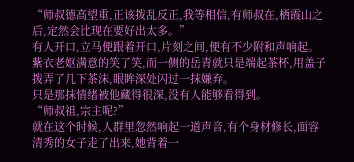“师叔德高望重,正该拨乱反正,我等相信,有师叔在,栖霞山之后,定然会比现在要好出太多。”
有人开口,立马便跟着开口,片刻之间,便有不少附和声响起。
紫衣老妪满意的笑了笑,而一侧的岳青就只是端起茶杯,用盖子拨弄了几下茶沫,眼眸深处闪过一抹嫌弃。
只是那抹情绪被他藏得很深,没有人能够看得到。
“师叔祖,宗主呢?”
就在这个时候,人群里忽然响起一道声音,有个身材修长,面容清秀的女子走了出来,她背着一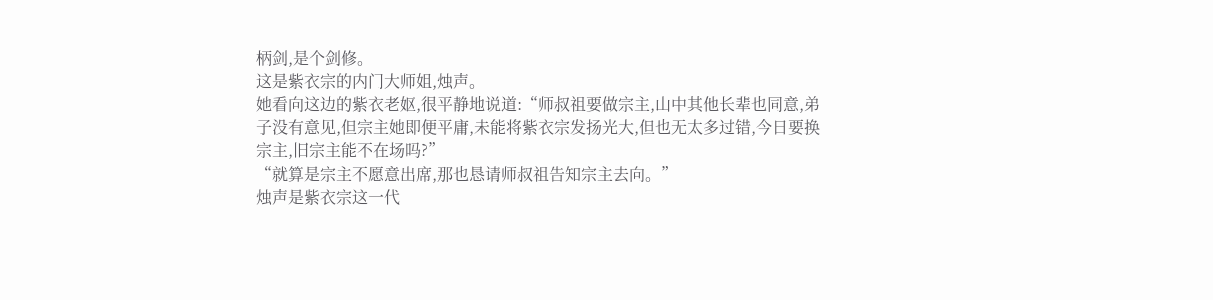柄剑,是个剑修。
这是紫衣宗的内门大师姐,烛声。
她看向这边的紫衣老妪,很平静地说道:“师叔祖要做宗主,山中其他长辈也同意,弟子没有意见,但宗主她即便平庸,未能将紫衣宗发扬光大,但也无太多过错,今日要换宗主,旧宗主能不在场吗?”
“就算是宗主不愿意出席,那也恳请师叔祖告知宗主去向。”
烛声是紫衣宗这一代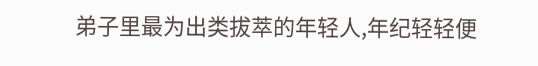弟子里最为出类拔萃的年轻人,年纪轻轻便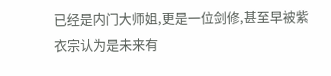已经是内门大师姐,更是一位剑修,甚至早被紫衣宗认为是未来有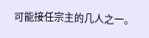可能接任宗主的几人之一。